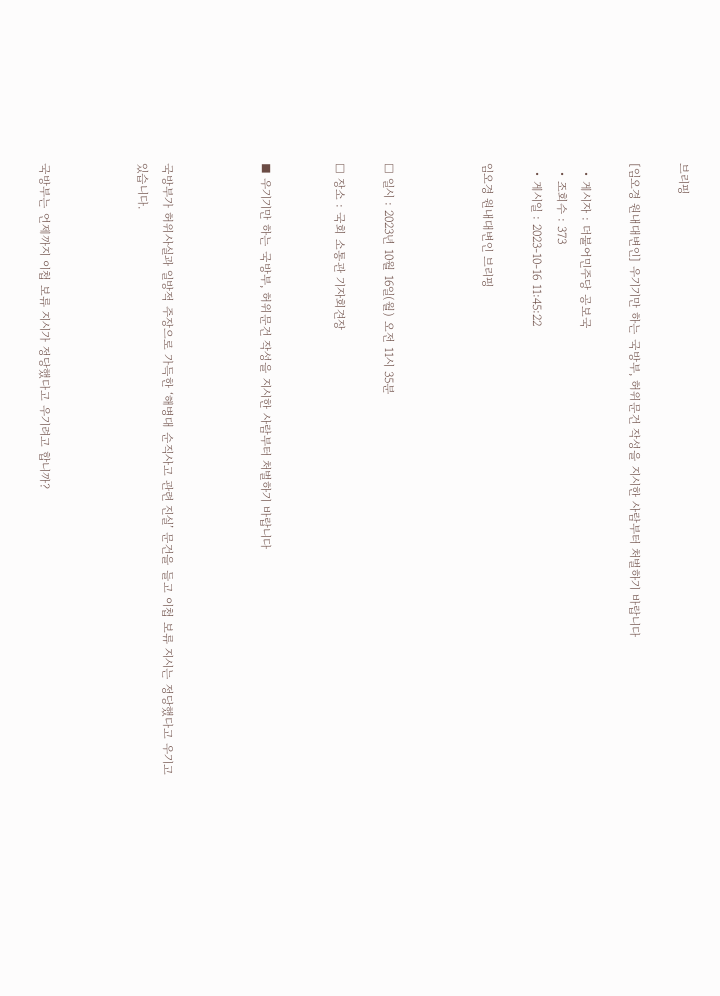브리핑

[임오경 원내대변인] 우기기만 하는 국방부, 허위문건 작성을 지시한 사람부터 처벌하기 바랍니다

  • 게시자 : 더불어민주당 공보국
  • 조회수 : 373
  • 게시일 : 2023-10-16 11:45:22

임오경 원내대변인 브리핑



□ 일시 : 2023년 10월 16일(월) 오전 11시 35분

□ 장소 : 국회 소통관 기자회견장


■ 우기기만 하는 국방부, 허위문건 작성을 지시한 사람부터 처벌하기 바랍니다



국방부가 허위사실과 일방적 주장으로 가득한 ‘해병대 순직사고 관련 진실’ 문건을 들고 이첩 보류 지시는 정당했다고 우기고 있습니다.



국방부는 언제까지 이첩 보류 지시가 정당했다고 우기려고 합니까?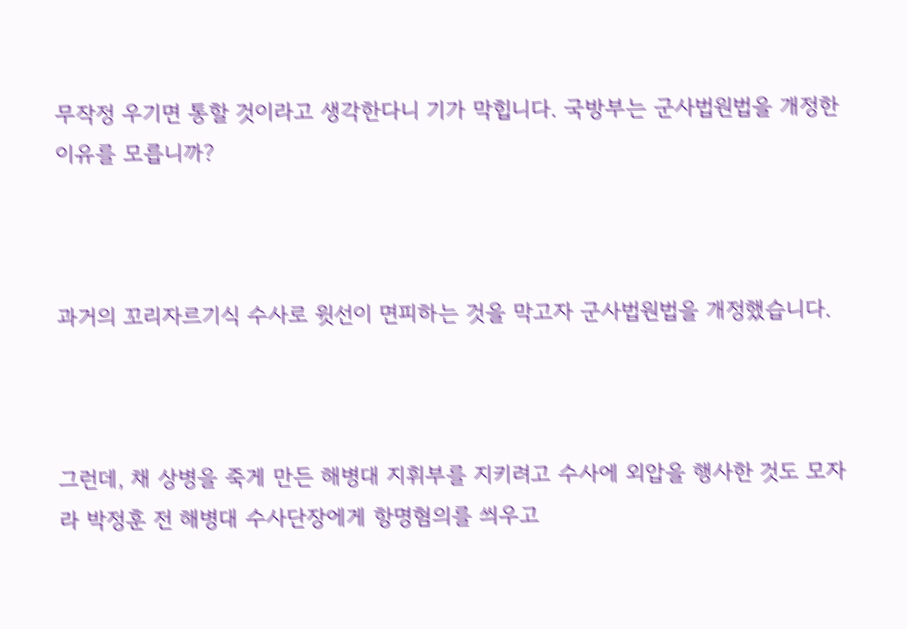무작정 우기면 통할 것이라고 생각한다니 기가 막힙니다. 국방부는 군사법원법을 개정한 이유를 모릅니까?



과거의 꼬리자르기식 수사로 윗선이 면피하는 것을 막고자 군사법원법을 개정했습니다.



그런데, 채 상병을 죽게 만든 해병대 지휘부를 지키려고 수사에 외압을 행사한 것도 모자라 박정훈 전 해병대 수사단장에게 항명혐의를 씌우고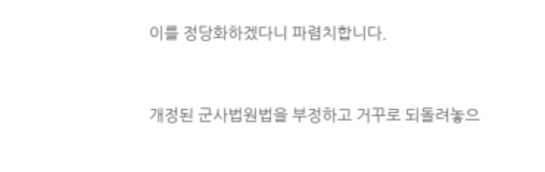이를 정당화하겠다니 파렴치합니다.



개정된 군사법원법을 부정하고 거꾸로 되돌려놓으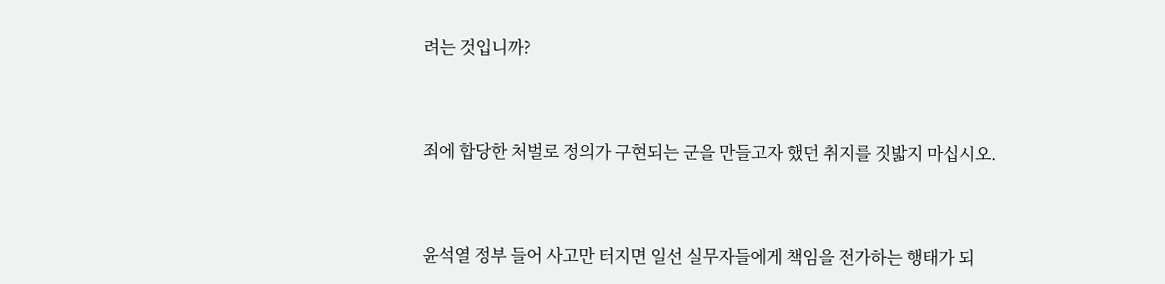려는 것입니까?



죄에 합당한 처벌로 정의가 구현되는 군을 만들고자 했던 취지를 짓밟지 마십시오.



윤석열 정부 들어 사고만 터지면 일선 실무자들에게 책임을 전가하는 행태가 되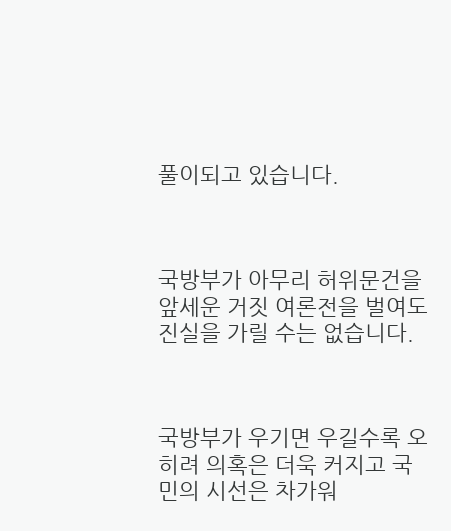풀이되고 있습니다.



국방부가 아무리 허위문건을 앞세운 거짓 여론전을 벌여도 진실을 가릴 수는 없습니다.



국방부가 우기면 우길수록 오히려 의혹은 더욱 커지고 국민의 시선은 차가워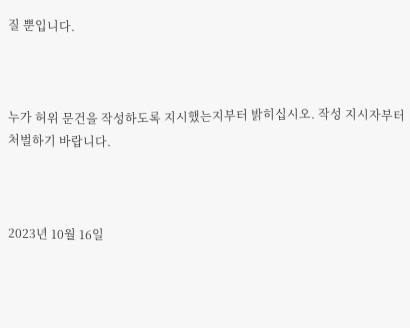질 뿐입니다.



누가 허위 문건을 작성하도록 지시했는지부터 밝히십시오. 작성 지시자부터 처벌하기 바랍니다.



2023년 10월 16일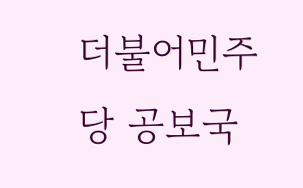더불어민주당 공보국